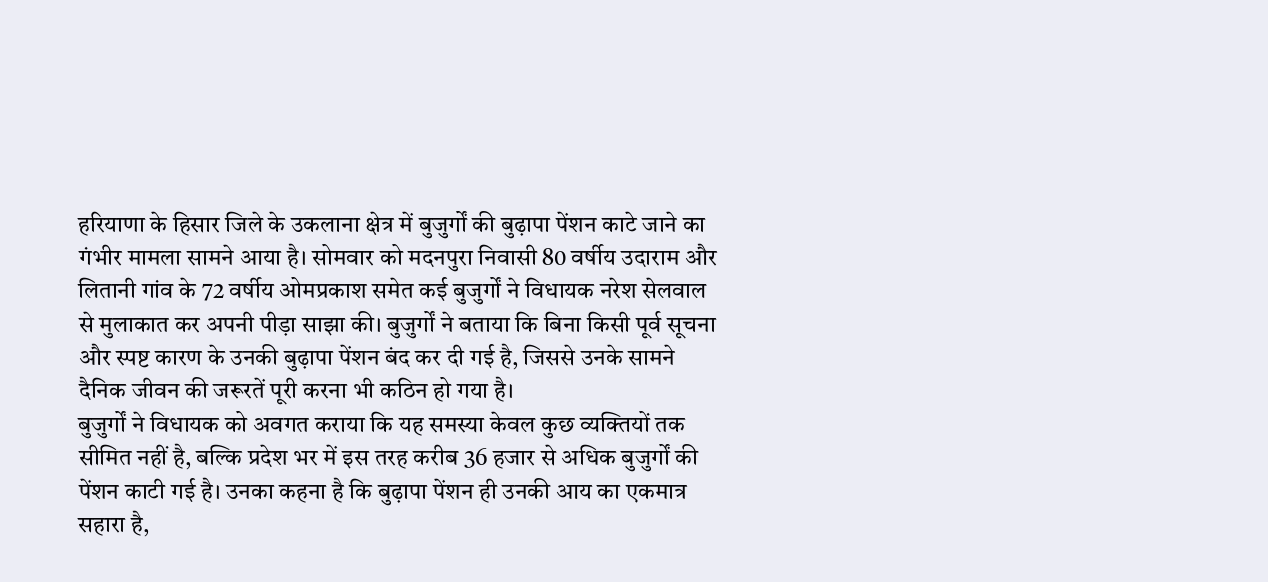हरियाणा के हिसार जिले के उकलाना क्षेत्र में बुजुर्गों की बुढ़ापा पेंशन काटे जाने का गंभीर मामला सामने आया है। सोमवार को मदनपुरा निवासी 80 वर्षीय उदाराम और लितानी गांव के 72 वर्षीय ओमप्रकाश समेत कई बुजुर्गों ने विधायक नरेश सेलवाल से मुलाकात कर अपनी पीड़ा साझा की। बुजुर्गों ने बताया कि बिना किसी पूर्व सूचना और स्पष्ट कारण के उनकी बुढ़ापा पेंशन बंद कर दी गई है, जिससे उनके सामने दैनिक जीवन की जरूरतें पूरी करना भी कठिन हो गया है।
बुजुर्गों ने विधायक को अवगत कराया कि यह समस्या केवल कुछ व्यक्तियों तक सीमित नहीं है, बल्कि प्रदेश भर में इस तरह करीब 36 हजार से अधिक बुजुर्गों की पेंशन काटी गई है। उनका कहना है कि बुढ़ापा पेंशन ही उनकी आय का एकमात्र सहारा है,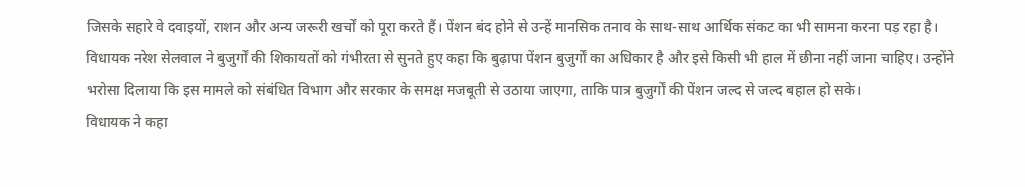जिसके सहारे वे दवाइयों, राशन और अन्य जरूरी खर्चों को पूरा करते हैं। पेंशन बंद होने से उन्हें मानसिक तनाव के साथ-साथ आर्थिक संकट का भी सामना करना पड़ रहा है।
विधायक नरेश सेलवाल ने बुजुर्गों की शिकायतों को गंभीरता से सुनते हुए कहा कि बुढ़ापा पेंशन बुजुर्गों का अधिकार है और इसे किसी भी हाल में छीना नहीं जाना चाहिए। उन्होंने भरोसा दिलाया कि इस मामले को संबंधित विभाग और सरकार के समक्ष मजबूती से उठाया जाएगा, ताकि पात्र बुजुर्गों की पेंशन जल्द से जल्द बहाल हो सके।
विधायक ने कहा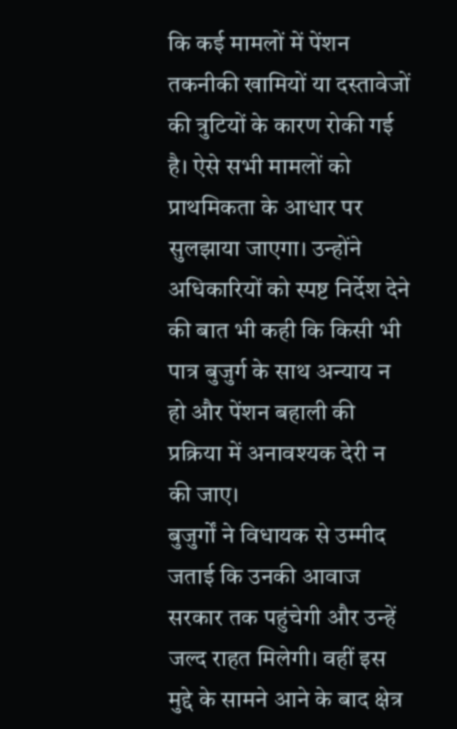कि कई मामलों में पेंशन तकनीकी खामियों या दस्तावेजों की त्रुटियों के कारण रोकी गई है। ऐसे सभी मामलों को प्राथमिकता के आधार पर सुलझाया जाएगा। उन्होंने अधिकारियों को स्पष्ट निर्देश देने की बात भी कही कि किसी भी पात्र बुजुर्ग के साथ अन्याय न हो और पेंशन बहाली की प्रक्रिया में अनावश्यक देरी न की जाए।
बुजुर्गों ने विधायक से उम्मीद जताई कि उनकी आवाज सरकार तक पहुंचेगी और उन्हें जल्द राहत मिलेगी। वहीं इस मुद्दे के सामने आने के बाद क्षेत्र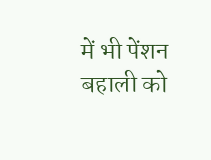में भी पेंशन बहाली को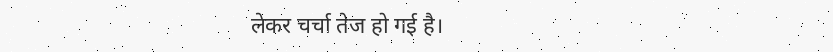लेकर चर्चा तेज हो गई है।